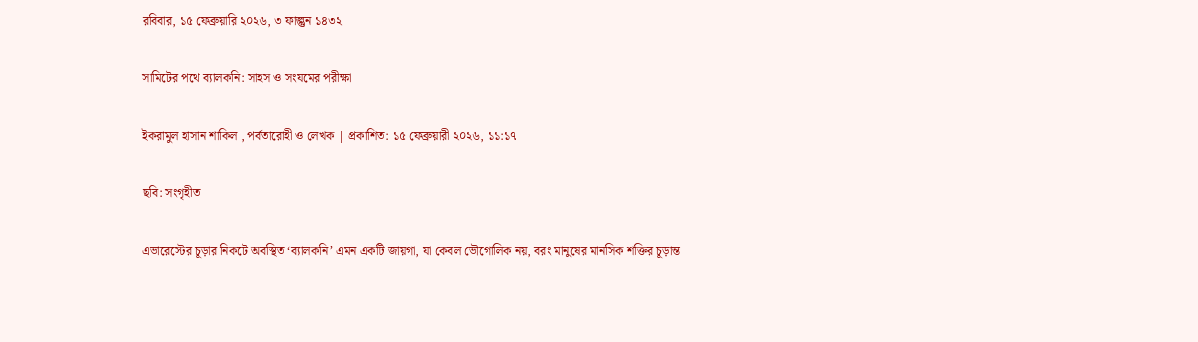রবিবার, ১৫ ফেব্রুয়ারি ২০২৬, ৩ ফাল্গুন ১৪৩২

সামিটের পথে ব্যালকনি: সাহস ও সংযমের পরীক্ষা

ইকরামুল হাসান শাকিল , পর্বতারোহী ও লেখক | প্রকাশিত: ১৫ ফেব্রুয়ারী ২০২৬, ১১:১৭

ছবি: সংগৃহীত

এভারেস্টের চূড়ার নিকটে অবস্থিত ‘ব্যালকনি’ এমন একটি জায়গা, যা কেবল ভৌগোলিক নয়, বরং মানুষের মানসিক শক্তির চূড়ান্ত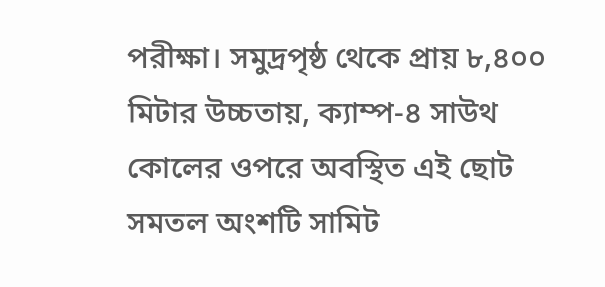পরীক্ষা। সমুদ্রপৃষ্ঠ থেকে প্রায় ৮,৪০০ মিটার উচ্চতায়, ক্যাম্প-৪ সাউথ কোলের ওপরে অবস্থিত এই ছোট সমতল অংশটি সামিট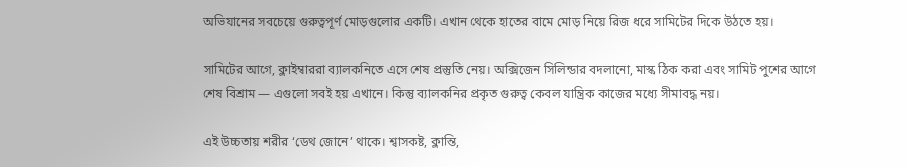অভিযানের সবচেয়ে গুরুত্বপূর্ণ মোড়গুলোর একটি। এখান থেকে হাতের বামে মোড় নিয়ে রিজ ধরে সামিটের দিকে উঠতে হয়।

সামিটের আগে, ক্লাইম্বাররা ব্যালকনিতে এসে শেষ প্রস্তুতি নেয়। অক্সিজেন সিলিন্ডার বদলানো, মাস্ক ঠিক করা এবং সামিট পুশের আগে শেষ বিশ্রাম — এগুলো সবই হয় এখানে। কিন্তু ব্যালকনির প্রকৃত গুরুত্ব কেবল যান্ত্রিক কাজের মধ্যে সীমাবদ্ধ নয়।

এই উচ্চতায় শরীর ‘ডেথ জোনে’ থাকে। শ্বাসকষ্ট, ক্লান্তি,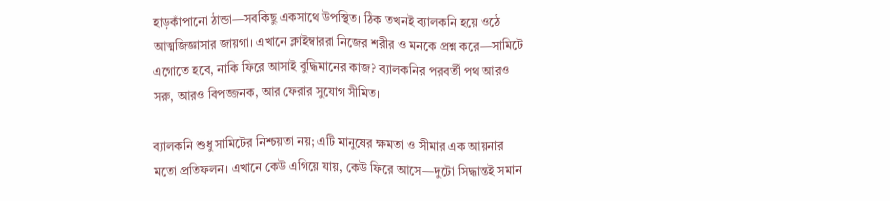হাড়কাঁপানো ঠান্ডা—সবকিছু একসাথে উপস্থিত। ঠিক তখনই ব্যালকনি হয়ে ওঠে আত্মজিজ্ঞাসার জায়গা। এখানে ক্লাইম্বাররা নিজের শরীর ও মনকে প্রশ্ন করে—সামিটে এগোতে হবে, নাকি ফিরে আসাই বুদ্ধিমানের কাজ? ব্যালকনির পরবর্তী পথ আরও সরু, আরও বিপজ্জনক, আর ফেরার সুযোগ সীমিত।

ব্যালকনি শুধু সামিটের নিশ্চয়তা নয়; এটি মানুষের ক্ষমতা ও সীমার এক আয়নার মতো প্রতিফলন। এখানে কেউ এগিয়ে যায়, কেউ ফিরে আসে—দুটো সিদ্ধান্তই সমান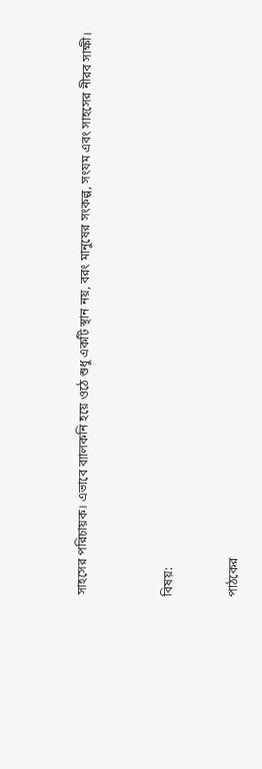সাহসের পরিচায়ক। এভাবে ব্যালকনি হয়ে ওঠে শুধু একটি স্থান নয়, বরং মানুষের সংকল্প, সংযম এবং সাহসের নীরব সাক্ষী।



বিষয়:


পাঠকের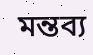মন্তব্য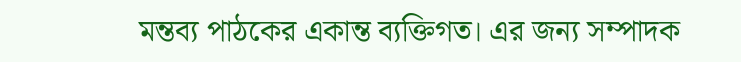মন্তব্য পাঠকের একান্ত ব্যক্তিগত। এর জন্য সম্পাদক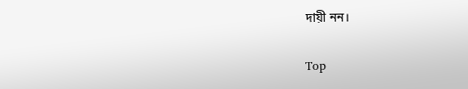দায়ী নন।

Top